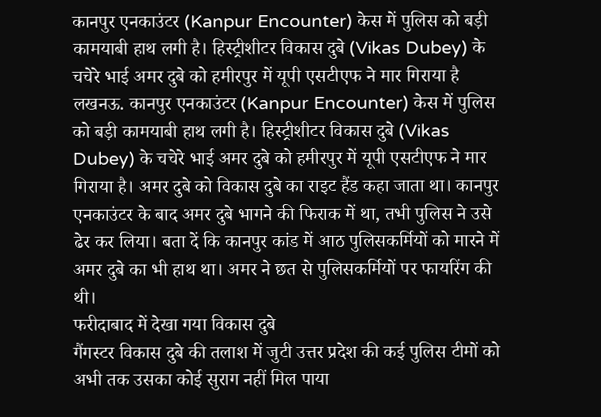कानपुर एनकाउंटर (Kanpur Encounter) केस में पुलिस को बड़ी कामयाबी हाथ लगी है। हिस्ट्रीशीटर विकास दुबे (Vikas Dubey) के चचेरे भाई अमर दुबे को हमीरपुर में यूपी एसटीएफ ने मार गिराया है
लखनऊ. कानपुर एनकाउंटर (Kanpur Encounter) केस में पुलिस को बड़ी कामयाबी हाथ लगी है। हिस्ट्रीशीटर विकास दुबे (Vikas Dubey) के चचेरे भाई अमर दुबे को हमीरपुर में यूपी एसटीएफ ने मार गिराया है। अमर दुबे को विकास दुबे का राइट हैंड कहा जाता था। कानपुर एनकाउंटर के बाद अमर दुबे भागने की फिराक में था, तभी पुलिस ने उसे ढेर कर लिया। बता दें कि कानपुर कांड में आठ पुलिसकर्मियों को मारने में अमर दुबे का भी हाथ था। अमर ने छत से पुलिसकर्मियों पर फायरिंग की थी।
फरीदाबाद में देखा गया विकास दुबे
गैंगस्टर विकास दुबे की तलाश में जुटी उत्तर प्रदेश की कई पुलिस टीमों को अभी तक उसका कोई सुराग नहीं मिल पाया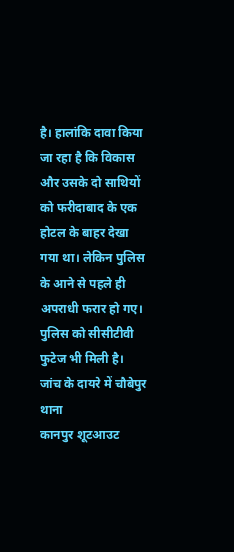है। हालांकि दावा किया जा रहा है कि विकास और उसके दो साथियों को फरीदाबाद के एक होटल के बाहर देखा गया था। लेकिन पुलिस के आने से पहले ही अपराधी फरार हो गए। पुलिस को सीसीटीवी फुटेज भी मिली है।
जांच के दायरे में चौबेपुर थाना
कानपुर शूटआउट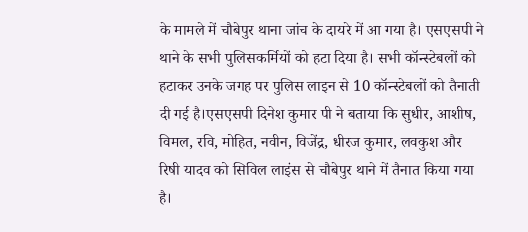के मामले में चौबेपुर थाना जांच के दायरे में आ गया है। एसएसपी ने थाने के सभी पुलिसकर्मियों को हटा दिया है। सभी कॉन्स्टेबलों को हटाकर उनके जगह पर पुलिस लाइन से 10 कॉन्स्टेबलों को तैनाती दी गई है।एसएसपी दिनेश कुमार पी ने बताया कि सुधीर, आशीष, विमल, रवि, मोहित, नवीन, विजेंद्र, धीरज कुमार, लवकुश और रिषी यादव को सिविल लाइंस से चौबेपुर थाने में तैनात किया गया है।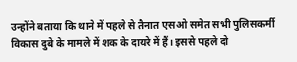उन्होंने बताया कि थाने में पहले से तैनात एसओ समेत सभी पुलिसकर्मी विकास दुबे के मामले में शक के दायरे में हैं। इससे पहले दो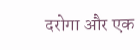दरोगा और एक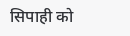सिपाही को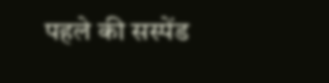पहले की सस्पेंड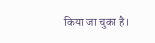किया जा चुका है।